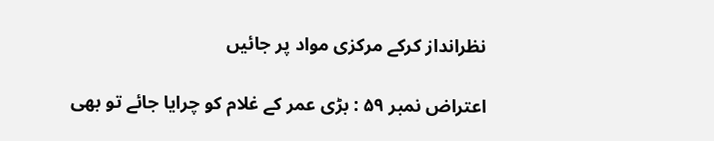نظرانداز کرکے مرکزی مواد پر جائیں

اعتراض نمبر ۵۹ : بڑی عمر کے غلام کو چرایا جائے تو بھی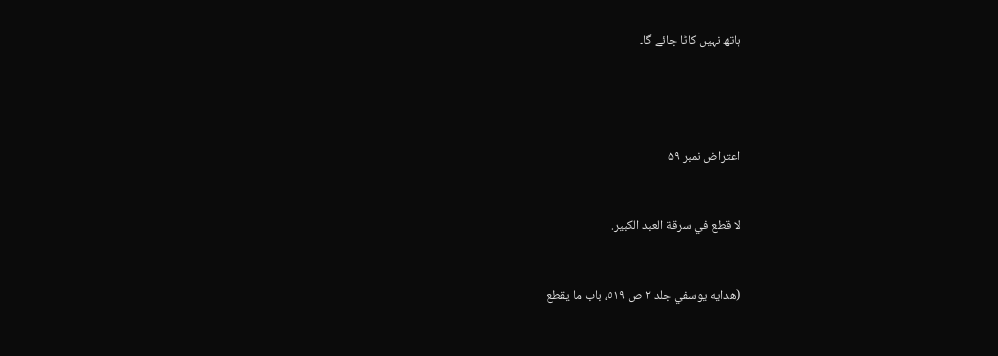ہاتھ نہیں کاٹا جائے گا۔




اعتراض نمبر ۵۹


لا قطع في سرقة العبد الكبير.


(هدايه يوسفي جلد ٢ ص ٥١٩، باب ما يقطع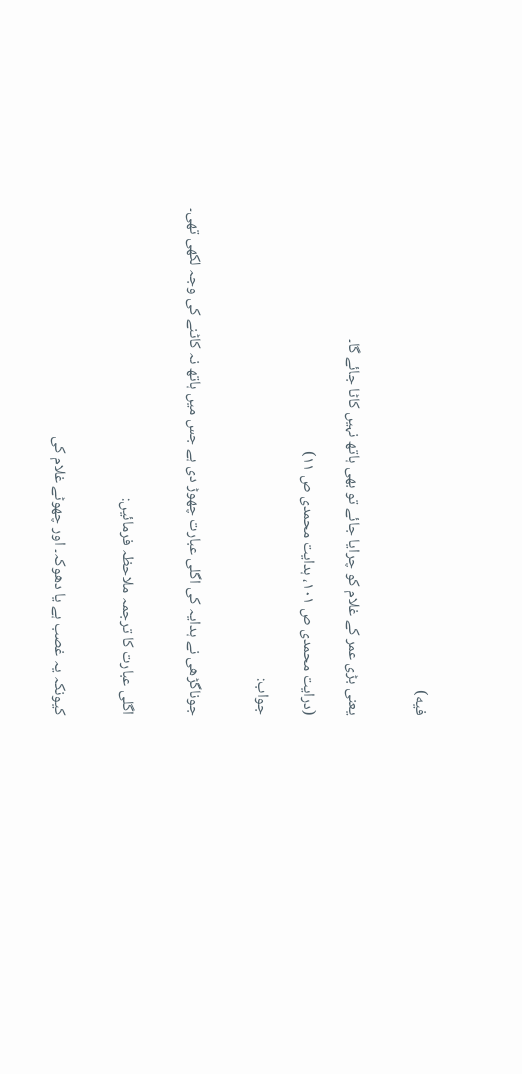فيه)


یعنی بڑی عمر کے غلام کو چرایا جائے تو بھی ہاتھ نہیں کاٹا جائے گا۔

(درایت محمدی ص ۱۰۱، ہدایت محمدی ص ۱۱)

جواب:


جوناگڑھی نے ہدایہ کی اگلی عبارت چھوڑ دی ہے جس میں ہاتھ نہ کاٹنے کی وجہ لکھی تھی۔


اگلی عبارت کا ترجمہ ملاحظہ فرمائیں:


کیونکہ یہ غصب ہے یا دھوکہ۔ اور چھوٹے غلام کی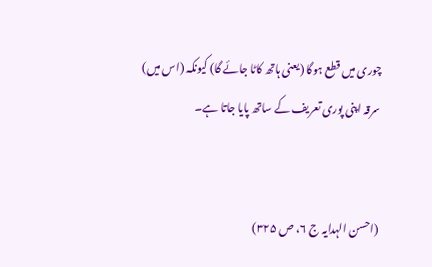چوری میں قطع ہوگا (یعنی ہاتھ کاٹا جائے گا) کیونکہ (اس میں) سرقہ اپنی پوری تعریف کے ساتھ پایا جاتا ہے۔


(احسن الہدایہ ج ۶، ص ۳۲۵)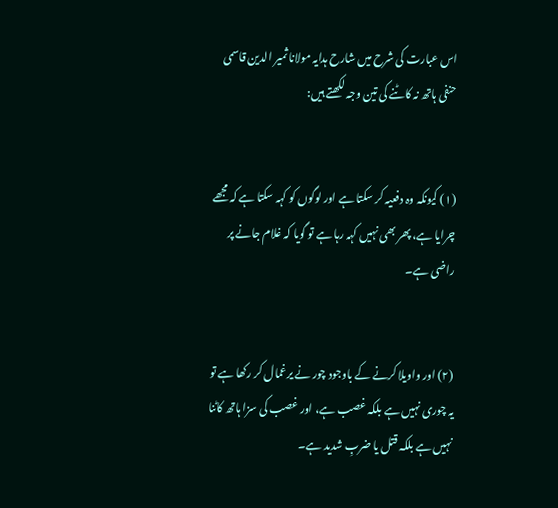اس عبارت کی شرح میں شارح ہدایہ مولانا ثمیر الدین قاسمی حنفی ہاتھ نہ کاٹنے کی تین وجہ لکھتے ہیں:


(۱) کیونکہ وہ دفعیہ کر سکتا ہے اور لوگوں کو کہہ سکتا ہے کہ مجھے چرایا ہے، پھر بھی نہیں کہہ رہا ہے تو گویا کہ غلام جانے پر راضی ہے۔


(۲) اور واویلا کرنے کے باوجود چور نے یرغمال کر رکھا ہے تو یہ چوری نہیں ہے بلکہ غصب ہے، اور غصب کی سزا ہاتھ کاٹنا نہیں ہے بلکہ قتل یا ضربِ شدید ہے۔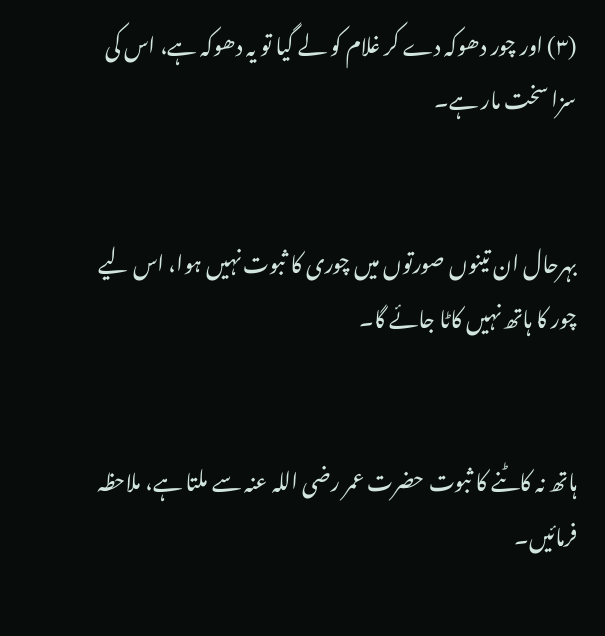(۳) اور چور دھوکہ دے کر غلام کو لے گیا تو یہ دھوکہ ہے، اس کی سزا سخت مار ہے۔


بہرحال ان تینوں صورتوں میں چوری کا ثبوت نہیں ہوا، اس لیے چور کا ہاتھ نہیں کاٹا جائے گا۔


ہاتھ نہ کاٹنے کا ثبوت حضرت عمر رضی اللہ عنہ سے ملتا ہے، ملاحظہ فرمائیں۔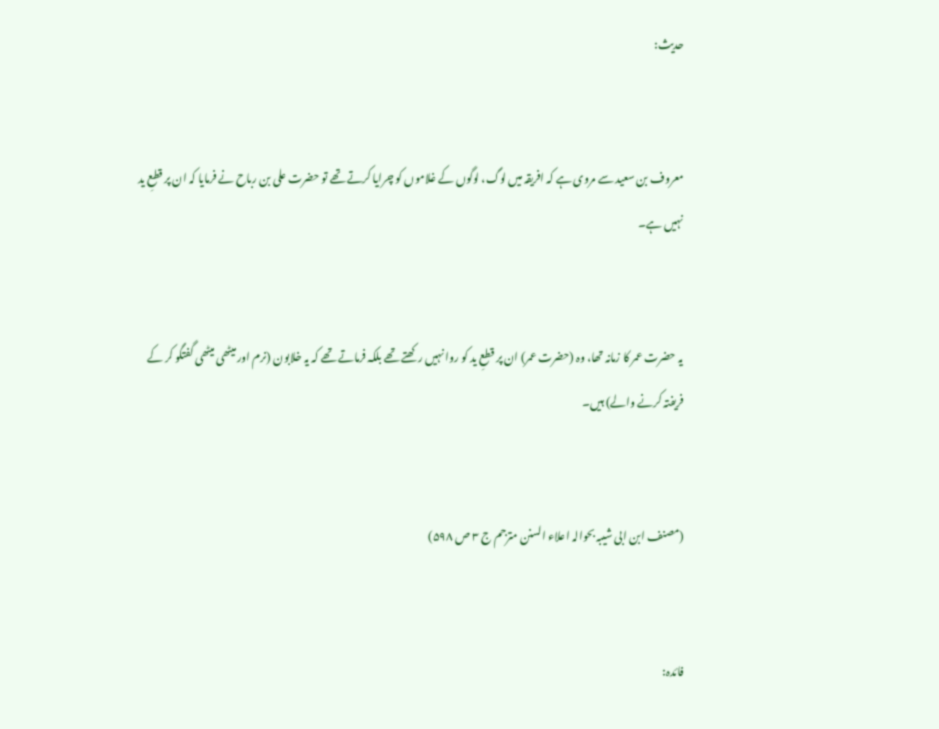حدیث:


معروف بن سعید سے مروی ہے کہ افریقہ میں لوگ، لوگوں کے غلاموں کو چرایا کرتے تھے تو حضرت علی بن رباح نے فرمایا کہ ان پر قطعِ ید نہیں ہے۔


یہ حضرت عمر کا زمانہ تھا، وہ (حضرت عمر) ان پر قطعِ ید کو روا نہیں رکھتے تھے بلکہ فرماتے تھے کہ یہ خلابون (نرم اور میٹھی میٹھی گفتگو کر کے فریفتہ کرنے والے) ہیں۔


(مصنف ابن ابی شیبہ بحوالہ اعلاء السنن مترجم ج ۳ ص ۵۹۸)


فائدہ: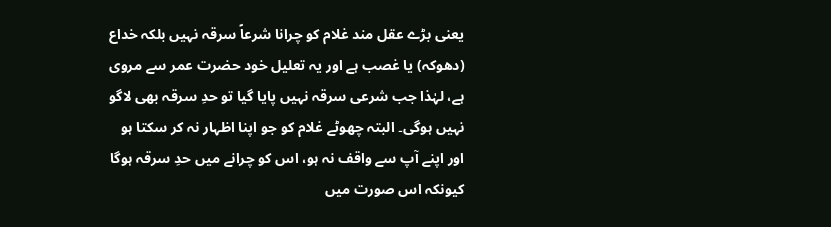یعنی بڑے عقل مند غلام کو چرانا شرعاً سرقہ نہیں بلکہ خداع (دھوکہ) یا غصب ہے اور یہ تعلیل خود حضرت عمر سے مروی ہے، لہٰذا جب شرعی سرقہ نہیں پایا گیا تو حدِ سرقہ بھی لاگو نہیں ہوگی۔ البتہ چھوٹے غلام کو جو اپنا اظہار نہ کر سکتا ہو اور اپنے آپ سے واقف نہ ہو، اس کو چرانے میں حدِ سرقہ ہوگا کیونکہ اس صورت میں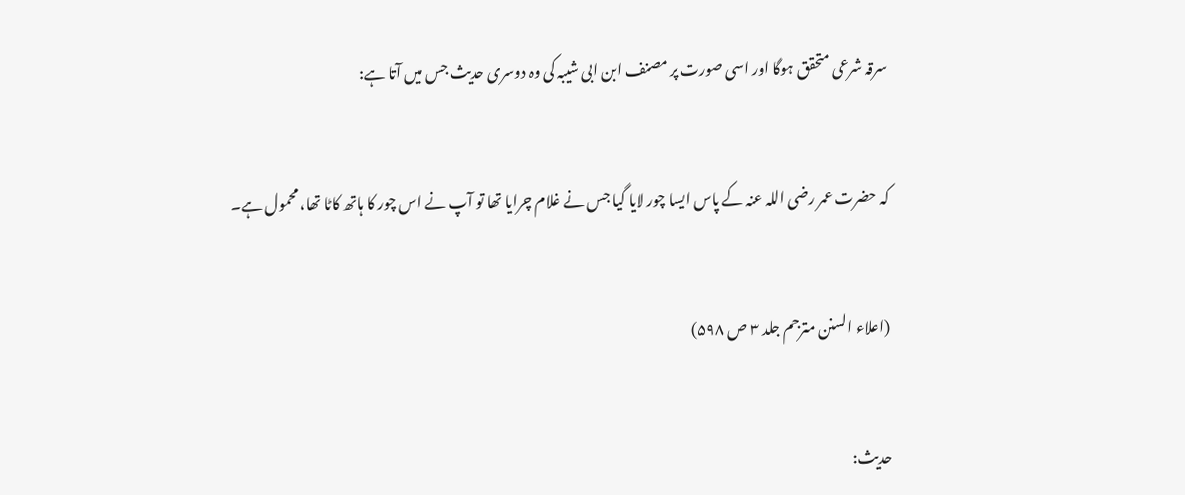سرقہ شرعی متحقق ہوگا اور اسی صورت پر مصنف ابن ابی شیبہ کی وہ دوسری حدیث جس میں آتا ہے:


کہ حضرت عمر رضی اللہ عنہ کے پاس ایسا چور لایا گیا جس نے غلام چرایا تھا تو آپ نے اس چور کا ہاتھ کاٹا تھا، محمول ہے۔


(اعلاء السنن مترجم جلد ۳ ص ۵۹۸)


حدیث: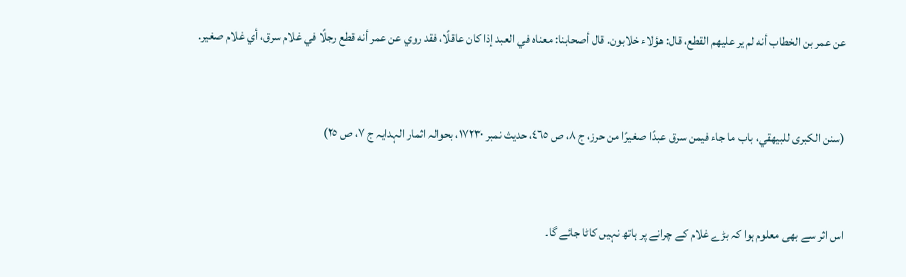عن عمر بن الخطاب أنه لم ير عليهم القطع، قال: هؤلاء خلابون. قال أصحابنا: معناه في العبد إذا كان عاقلًا، فقد روي عن عمر أنه قطع رجلًا في غلام سرق، أي غلام صغير.


(سنن الكبرى للبيهقي، باب ما جاء فيمن سرق عبدًا صغيرًا من حرز، ج ۸، ص ٤٦٥، حدیث نمبر ۱۷۲۳۰، بحوالہ اثمار الہدایہ ج ۷، ص ٢٥)


اس اثر سے بھی معلوم ہوا کہ بڑے غلام کے چرانے پر ہاتھ نہیں کاٹا جائے گا۔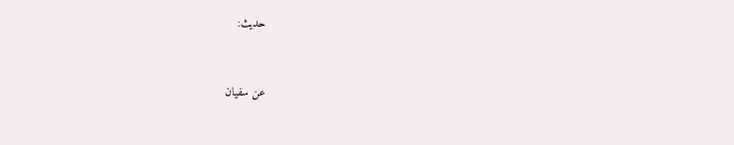حدیث:


عن سفيان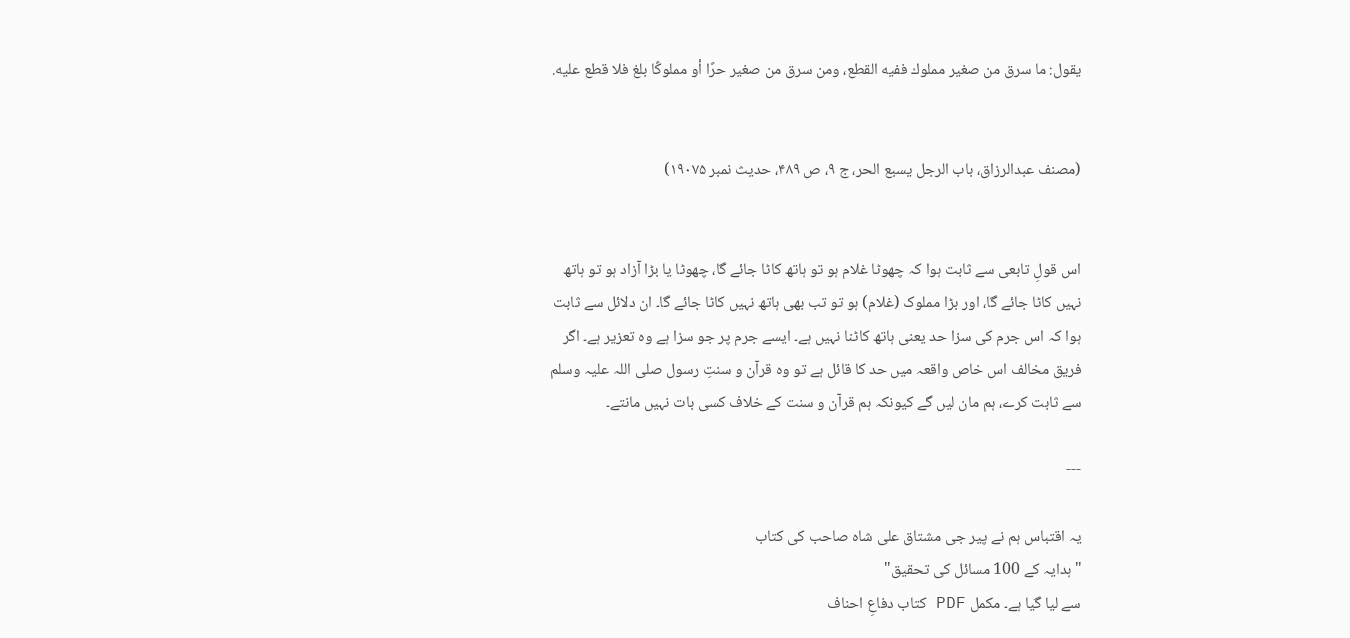يقول: ما سرق من صغير مملوك ففيه القطع، ومن سرق من صغير حرًا أو مملوكًا بلغ فلا قطع عليه.


(مصنف عبدالرزاق، باب الرجل يسبع الحر، ج ۹، ص ۴۸۹، حدیث نمبر ۱۹۰۷۵)


اس قولِ تابعی سے ثابت ہوا کہ چھوٹا غلام ہو تو ہاتھ کاٹا جائے گا، چھوٹا یا بڑا آزاد ہو تو ہاتھ نہیں کاٹا جائے گا، اور بڑا مملوک (غلام) ہو تو تب بھی ہاتھ نہیں کاٹا جائے گا۔ ان دلائل سے ثابت ہوا کہ اس جرم کی سزا حد یعنی ہاتھ کاٹنا نہیں ہے۔ ایسے جرم پر جو سزا ہے وہ تعزیر ہے۔ اگر فریق مخالف اس خاص واقعہ میں حد کا قائل ہے تو وہ قرآن و سنتِ رسول صلی اللہ علیہ وسلم سے ثابت کرے، ہم مان لیں گے کیونکہ ہم قرآن و سنت کے خلاف کسی بات نہیں مانتے۔

---

یہ اقتباس ہم نے پیر جی مشتاق علی شاہ صاحب کی کتاب
"ہدایہ کے 100 مسائل کی تحقیق"
سے لیا گیا ہے۔ مکمل PDF کتاب دفاعِ احناف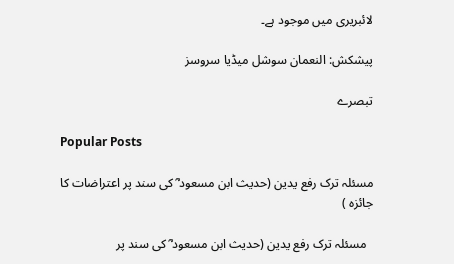لائبریری میں موجود ہے۔

پیشکش: النعمان سوشل میڈیا سروسز

تبصرے

Popular Posts

مسئلہ ترک رفع یدین (حدیث ابن مسعود ؓ کی سند پر اعتراضات کا جائزہ )

  مسئلہ ترک رفع یدین (حدیث ابن مسعود ؓ کی سند پر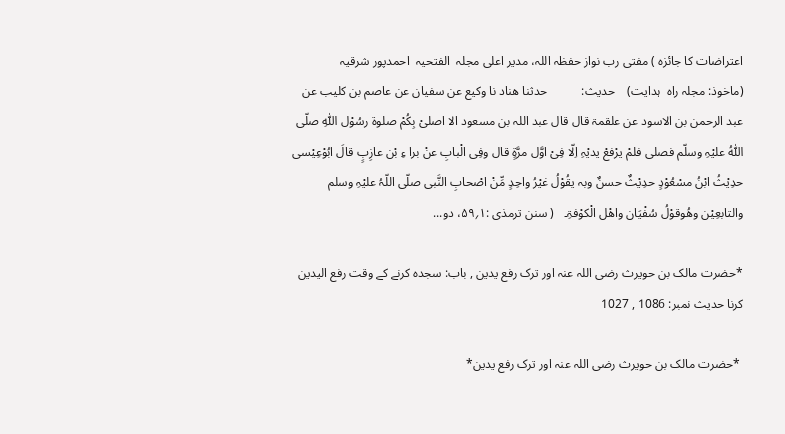اعتراضات کا جائزہ ) مفتی رب نواز حفظہ اللہ، مدیر اعلی مجلہ  الفتحیہ  احمدپور شرقیہ                                                         (ماخوذ: مجلہ راہ  ہدایت)    حدیث:           حدثنا ھناد نا وکیع عن سفیان عن عاصم بن کلیب عن عبد الرحمن بن الاسود عن علقمۃ قال قال عبد اللہ بن مسعود الا اصلیْ بِکُمْ صلوۃ رسُوْل اللّٰہِ صلّی اللّٰہُ علیْہِ وسلّم فصلی فلمْ یرْفعْ یدیْہِ اِلّا فِیْ اوَّل مرَّۃٍ قال وفِی الْبابِ عنْ برا ءِ بْن عازِبٍ قالَ ابُوْعِیْسی حدِیْثُ ابْنُ مسْعُوْدٍ حدِیْثٌ حسنٌ وبہ یقُوْلُ غیْرُ واحِدٍ مِّنْ اصْحابِ النَّبی صلّی اللّہُ علیْہِ وسلم والتابعِیْن وھُوقوْلُ سُفْیَان واھْل الْکوْفۃِ۔   ( سنن ترمذی :۱؍۵۹، دو...

*حضرت مالک بن حویرث رضی اللہ عنہ اور ترک رفع یدین , باب: سجدہ کرنے کے وقت رفع الیدین کرنا حدیث نمبر: 1086 , 1027

 *حضرت مالک بن حویرث رضی اللہ عنہ اور ترک رفع یدین*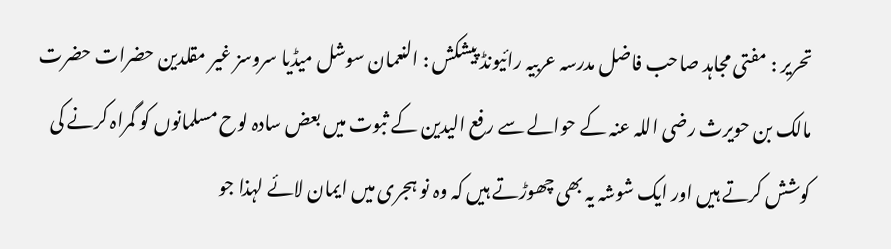تحریر : مفتی مجاہد صاحب فاضل مدرسہ عربیہ رائیونڈ پیشکش : النعمان سوشل میڈیا سروسز غیر مقلدین حضرات حضرت مالک بن حویرث رضی اللہ عنہ کے حوالے سے رفع الیدین کے ثبوت میں بعض سادہ لوح مسلمانوں کو گمراہ کرنے کی کوشش کرتے ہیں اور ایک شوشہ یہ بھی چھوڑتے ہیں کہ وہ نو ہجری میں ایمان لائے لہذا جو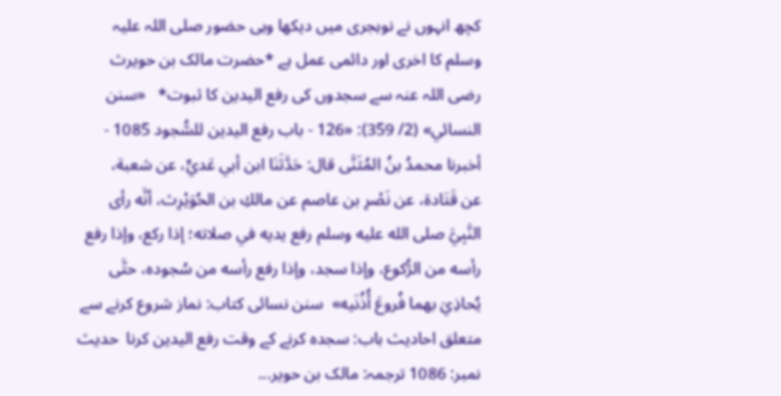کچھ انہوں نے نوہجری میں دیکھا وہی حضور صلی اللہ علیہ وسلم کا اخری اور دائمی عمل ہے *حضرت مالک بن حویرث رضی اللہ عنہ سے سجدوں کی رفع الیدین کا ثبوت*   «سنن النسائي» (2/ 359): «126 - باب رفع اليدين للسُّجود 1085 - أخبرنا محمدُ بنُ المُثَنَّى قال: حَدَّثَنَا ابن أبي عَديٍّ، عن شعبة، عن ‌قَتَادة، ‌عن ‌نَصْرِ بن عاصم عن مالكِ بن الحُوَيْرِث، أنَّه رأى النَّبِيَّ صلى الله عليه وسلم رفع يديه في صلاته؛ إذا ركع، وإذا رفع رأسه من الرُّكوع، وإذا سجد، وإذا رفع رأسه من سُجوده، حتَّى يُحاذِيَ بهما فُروعَ أُذُنَيه»  سنن نسائی کتاب: نماز شروع کرنے سے متعلق احادیث باب: سجدہ کرنے کے وقت رفع الیدین کرنا  حدیث نمبر: 1086 ترجمہ: مالک بن حویر...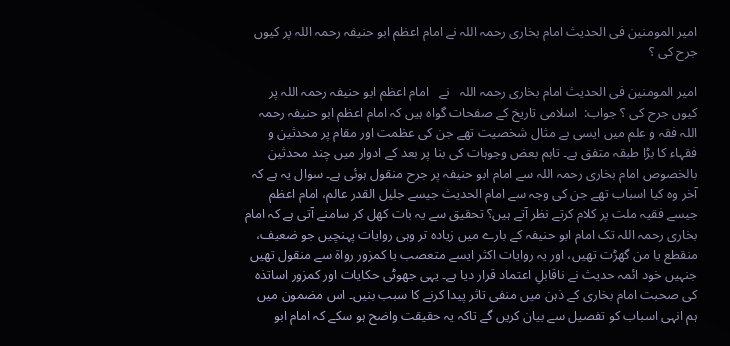امیر المومنین فی الحدیث امام بخاری رحمہ اللہ نے امام اعظم ابو حنیفہ رحمہ اللہ پر کیوں جرح کی ؟

امیر المومنین فی الحدیث امام بخاری رحمہ اللہ   نے   امام اعظم ابو حنیفہ رحمہ اللہ پر کیوں جرح کی ؟ جواب:  اسلامی تاریخ کے صفحات گواہ ہیں کہ امام اعظم ابو حنیفہ رحمہ اللہ فقہ و علم میں ایسی بے مثال شخصیت تھے جن کی عظمت اور مقام پر محدثین و فقہاء کا بڑا طبقہ متفق ہے۔ تاہم بعض وجوہات کی بنا پر بعد کے ادوار میں چند محدثین بالخصوص امام بخاری رحمہ اللہ سے امام ابو حنیفہ پر جرح منقول ہوئی ہے۔ سوال یہ ہے کہ آخر وہ کیا اسباب تھے جن کی وجہ سے امام الحدیث جیسے جلیل القدر عالم، امام اعظم جیسے فقیہ ملت پر کلام کرتے نظر آتے ہیں؟ تحقیق سے یہ بات کھل کر سامنے آتی ہے کہ امام بخاری رحمہ اللہ تک امام ابو حنیفہ کے بارے میں زیادہ تر وہی روایات پہنچیں جو ضعیف، منقطع یا من گھڑت تھیں، اور یہ روایات اکثر ایسے متعصب یا کمزور رواة سے منقول تھیں جنہیں خود ائمہ حدیث نے ناقابلِ اعتماد قرار دیا ہے۔ یہی جھوٹی حکایات اور کمزور اساتذہ کی صحبت امام بخاری کے ذہن میں منفی تاثر پیدا کرنے کا سبب بنیں۔ اس مضمون میں ہم انہی اسباب کو تفصیل سے بیان کریں گے تاکہ یہ حقیقت واضح ہو سکے کہ امام ابو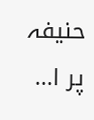حنیفہ پر ا...